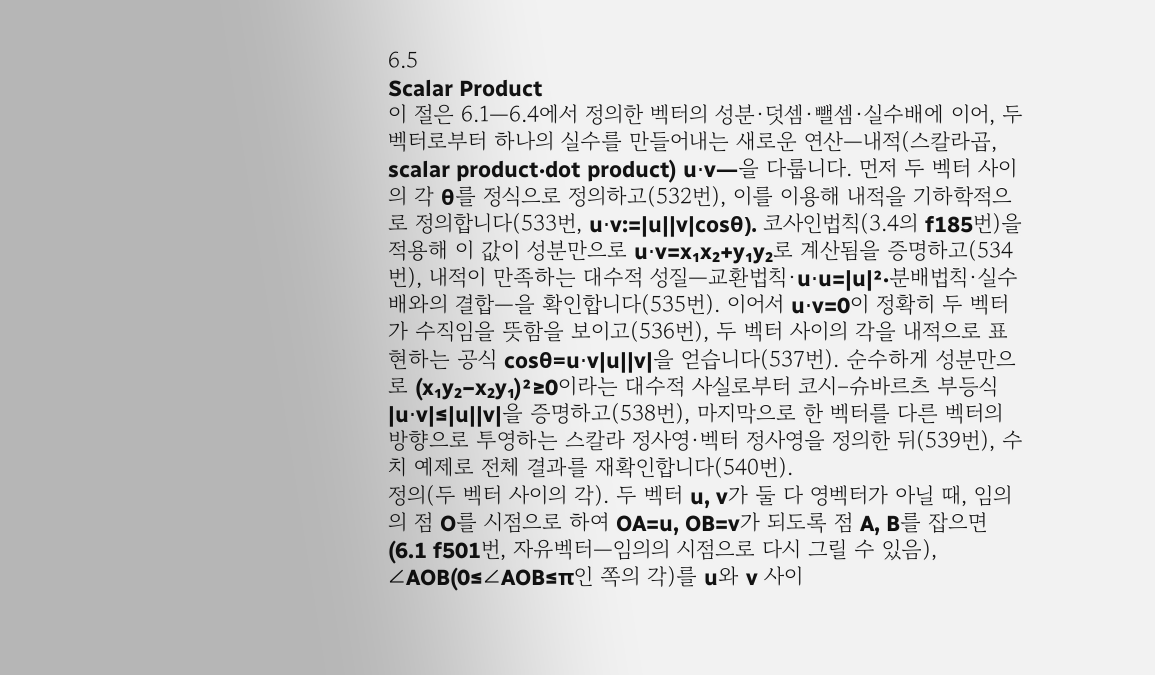6.5
Scalar Product
이 절은 6.1―6.4에서 정의한 벡터의 성분·덧셈·뺄셈·실수배에 이어, 두 벡터로부터 하나의 실수를 만들어내는 새로운 연산―내적(스칼라곱, scalar product·dot product) u⋅v―을 다룹니다. 먼저 두 벡터 사이의 각 θ를 정식으로 정의하고(532번), 이를 이용해 내적을 기하학적으로 정의합니다(533번, u⋅v:=|u||v|cosθ). 코사인법칙(3.4의 f185번)을 적용해 이 값이 성분만으로 u⋅v=x₁x₂+y₁y₂로 계산됨을 증명하고(534번), 내적이 만족하는 대수적 성질―교환법칙·u⋅u=|u|²·분배법칙·실수배와의 결합―을 확인합니다(535번). 이어서 u⋅v=0이 정확히 두 벡터가 수직임을 뜻함을 보이고(536번), 두 벡터 사이의 각을 내적으로 표현하는 공식 cosθ=u⋅v|u||v|을 얻습니다(537번). 순수하게 성분만으로 (x₁y₂−x₂y₁)²≥0이라는 대수적 사실로부터 코시–슈바르츠 부등식 |u⋅v|≤|u||v|을 증명하고(538번), 마지막으로 한 벡터를 다른 벡터의 방향으로 투영하는 스칼라 정사영·벡터 정사영을 정의한 뒤(539번), 수치 예제로 전체 결과를 재확인합니다(540번).
정의(두 벡터 사이의 각). 두 벡터 u, v가 둘 다 영벡터가 아닐 때, 임의의 점 O를 시점으로 하여 OA=u, OB=v가 되도록 점 A, B를 잡으면(6.1 f501번, 자유벡터―임의의 시점으로 다시 그릴 수 있음), ∠AOB(0≤∠AOB≤π인 쪽의 각)를 u와 v 사이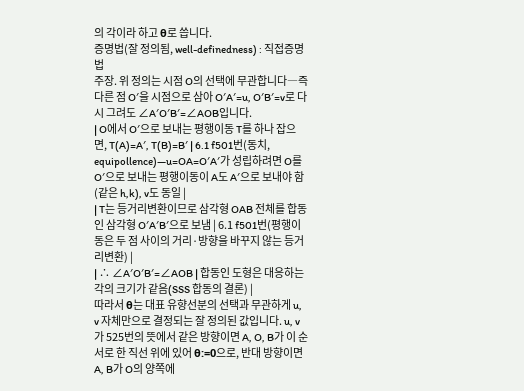의 각이라 하고 θ로 씁니다.
증명법(잘 정의됨, well-definedness) : 직접증명법
주장. 위 정의는 시점 O의 선택에 무관합니다―즉 다른 점 O′을 시점으로 삼아 O′A′=u, O′B′=v로 다시 그려도 ∠A′O′B′=∠AOB입니다.
| O에서 O′으로 보내는 평행이동 T를 하나 잡으면, T(A)=A′, T(B)=B′ | 6.1 f501번(동치, equipollence)―u=OA=O′A′가 성립하려면 O를 O′으로 보내는 평행이동이 A도 A′으로 보내야 함(같은 h,k), v도 동일 |
| T는 등거리변환이므로 삼각형 OAB 전체를 합동인 삼각형 O′A′B′으로 보냄 | 6.1 f501번(평행이동은 두 점 사이의 거리·방향을 바꾸지 않는 등거리변환) |
| ∴ ∠A′O′B′=∠AOB | 합동인 도형은 대응하는 각의 크기가 같음(SSS 합동의 결론) |
따라서 θ는 대표 유향선분의 선택과 무관하게 u, v 자체만으로 결정되는 잘 정의된 값입니다. u, v가 525번의 뜻에서 같은 방향이면 A, O, B가 이 순서로 한 직선 위에 있어 θ:=0으로, 반대 방향이면 A, B가 O의 양쪽에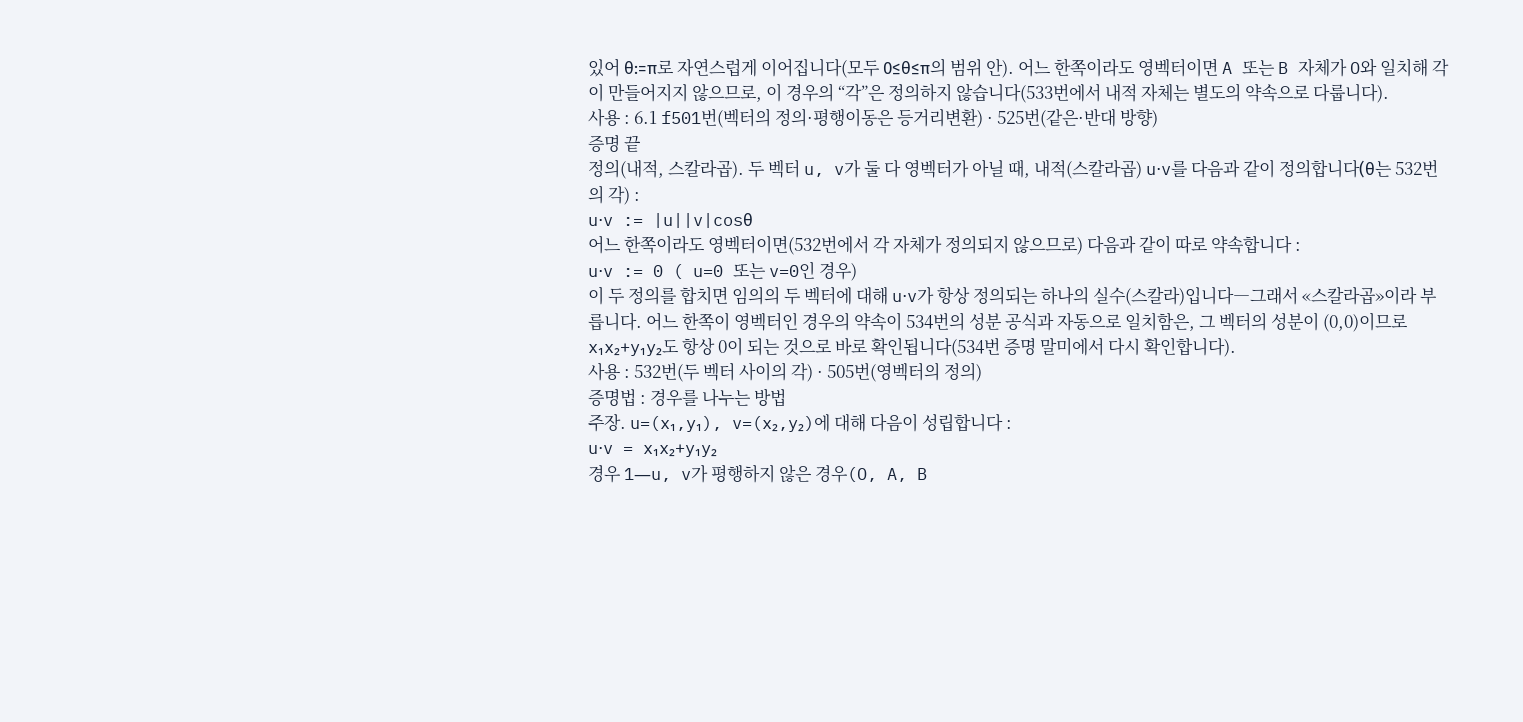있어 θ:=π로 자연스럽게 이어집니다(모두 0≤θ≤π의 범위 안). 어느 한쪽이라도 영벡터이면 A 또는 B 자체가 O와 일치해 각이 만들어지지 않으므로, 이 경우의 “각”은 정의하지 않습니다(533번에서 내적 자체는 별도의 약속으로 다룹니다).
사용 : 6.1 f501번(벡터의 정의·평행이동은 등거리변환) · 525번(같은·반대 방향)
증명 끝
정의(내적, 스칼라곱). 두 벡터 u, v가 둘 다 영벡터가 아닐 때, 내적(스칼라곱) u⋅v를 다음과 같이 정의합니다(θ는 532번의 각) :
u⋅v := |u||v|cosθ
어느 한쪽이라도 영벡터이면(532번에서 각 자체가 정의되지 않으므로) 다음과 같이 따로 약속합니다 :
u⋅v := 0 ( u=0 또는 v=0인 경우)
이 두 정의를 합치면 임의의 두 벡터에 대해 u⋅v가 항상 정의되는 하나의 실수(스칼라)입니다―그래서 «스칼라곱»이라 부릅니다. 어느 한쪽이 영벡터인 경우의 약속이 534번의 성분 공식과 자동으로 일치함은, 그 벡터의 성분이 (0,0)이므로 x₁x₂+y₁y₂도 항상 0이 되는 것으로 바로 확인됩니다(534번 증명 말미에서 다시 확인합니다).
사용 : 532번(두 벡터 사이의 각) · 505번(영벡터의 정의)
증명법 : 경우를 나누는 방법
주장. u=(x₁,y₁), v=(x₂,y₂)에 대해 다음이 성립합니다 :
u⋅v = x₁x₂+y₁y₂
경우 1―u, v가 평행하지 않은 경우(O, A, B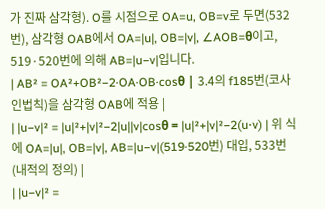가 진짜 삼각형). O를 시점으로 OA=u, OB=v로 두면(532번), 삼각형 OAB에서 OA=|u|, OB=|v|, ∠AOB=θ이고, 519·520번에 의해 AB=|u−v|입니다.
| AB² = OA²+OB²−2·OA·OB·cosθ | 3.4의 f185번(코사인법칙)을 삼각형 OAB에 적용 |
| |u−v|² = |u|²+|v|²−2|u||v|cosθ = |u|²+|v|²−2(u⋅v) | 위 식에 OA=|u|, OB=|v|, AB=|u−v|(519·520번) 대입, 533번(내적의 정의) |
| |u−v|² =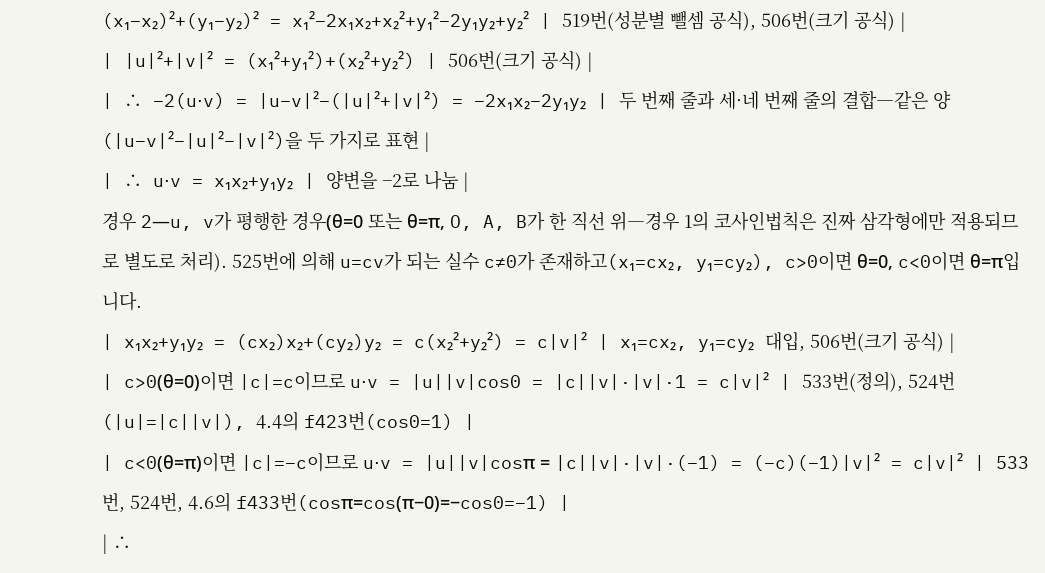(x₁−x₂)²+(y₁−y₂)² = x₁²−2x₁x₂+x₂²+y₁²−2y₁y₂+y₂² | 519번(성분별 뺄셈 공식), 506번(크기 공식) |
| |u|²+|v|² = (x₁²+y₁²)+(x₂²+y₂²) | 506번(크기 공식) |
| ∴ −2(u⋅v) = |u−v|²−(|u|²+|v|²) = −2x₁x₂−2y₁y₂ | 두 번째 줄과 세·네 번째 줄의 결합―같은 양(|u−v|²−|u|²−|v|²)을 두 가지로 표현 |
| ∴ u⋅v = x₁x₂+y₁y₂ | 양변을 −2로 나눔 |
경우 2―u, v가 평행한 경우(θ=0 또는 θ=π, O, A, B가 한 직선 위―경우 1의 코사인법칙은 진짜 삼각형에만 적용되므로 별도로 처리). 525번에 의해 u=cv가 되는 실수 c≠0가 존재하고(x₁=cx₂, y₁=cy₂), c>0이면 θ=0, c<0이면 θ=π입니다.
| x₁x₂+y₁y₂ = (cx₂)x₂+(cy₂)y₂ = c(x₂²+y₂²) = c|v|² | x₁=cx₂, y₁=cy₂ 대입, 506번(크기 공식) |
| c>0(θ=0)이면 |c|=c이므로 u⋅v = |u||v|cos0 = |c||v|·|v|·1 = c|v|² | 533번(정의), 524번(|u|=|c||v|), 4.4의 f423번(cos0=1) |
| c<0(θ=π)이면 |c|=−c이므로 u⋅v = |u||v|cosπ = |c||v|·|v|·(−1) = (−c)(−1)|v|² = c|v|² | 533번, 524번, 4.6의 f433번(cosπ=cos(π−0)=−cos0=−1) |
| ∴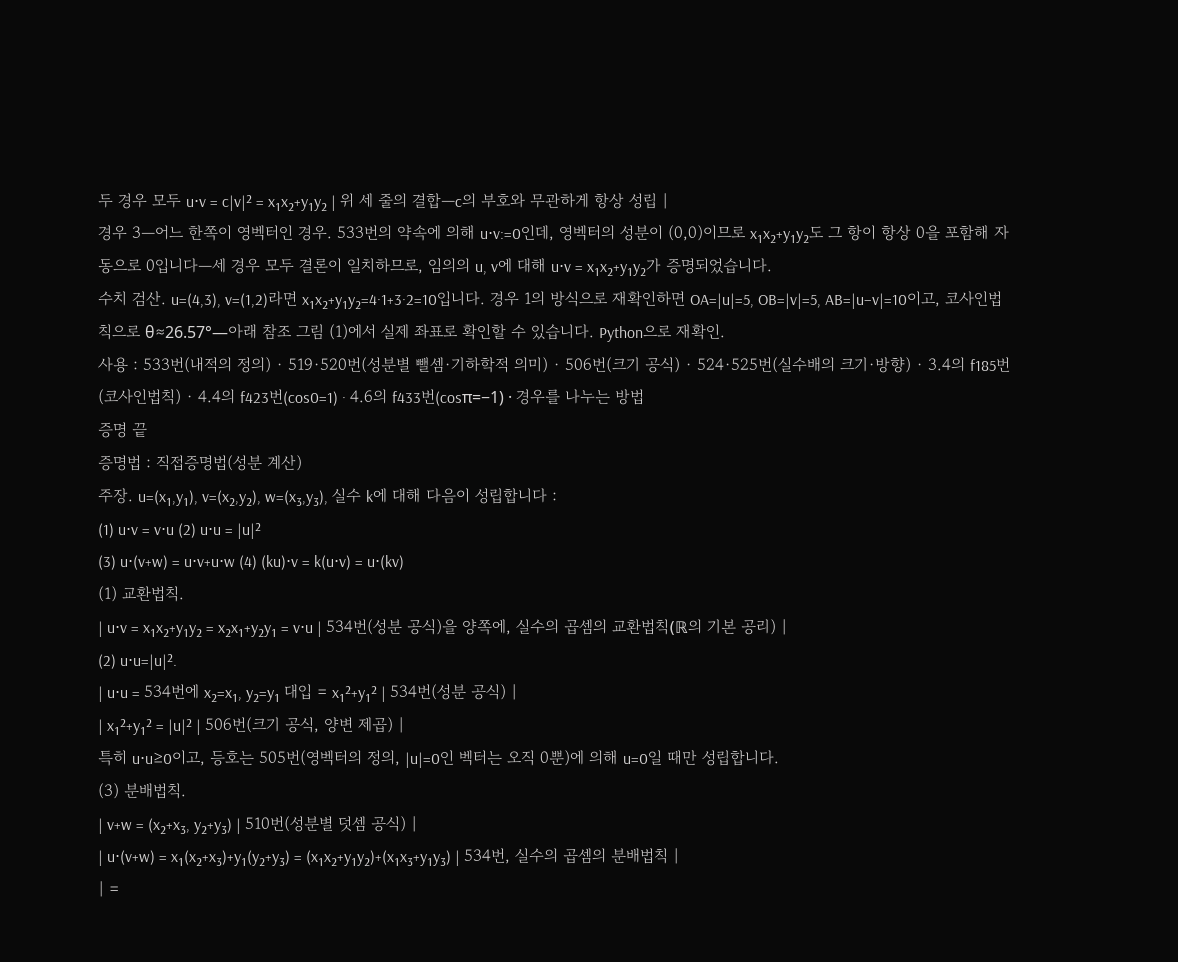두 경우 모두 u⋅v = c|v|² = x₁x₂+y₁y₂ | 위 세 줄의 결합―c의 부호와 무관하게 항상 성립 |
경우 3―어느 한쪽이 영벡터인 경우. 533번의 약속에 의해 u⋅v:=0인데, 영벡터의 성분이 (0,0)이므로 x₁x₂+y₁y₂도 그 항이 항상 0을 포함해 자동으로 0입니다―세 경우 모두 결론이 일치하므로, 임의의 u, v에 대해 u⋅v = x₁x₂+y₁y₂가 증명되었습니다.
수치 검산. u=(4,3), v=(1,2)라면 x₁x₂+y₁y₂=4·1+3·2=10입니다. 경우 1의 방식으로 재확인하면 OA=|u|=5, OB=|v|=5, AB=|u−v|=10이고, 코사인법칙으로 θ≈26.57°―아래 참조 그림 (1)에서 실제 좌표로 확인할 수 있습니다. Python으로 재확인.
사용 : 533번(내적의 정의) · 519·520번(성분별 뺄셈·기하학적 의미) · 506번(크기 공식) · 524·525번(실수배의 크기·방향) · 3.4의 f185번(코사인법칙) · 4.4의 f423번(cos0=1) · 4.6의 f433번(cosπ=−1) · 경우를 나누는 방법
증명 끝
증명법 : 직접증명법(성분 계산)
주장. u=(x₁,y₁), v=(x₂,y₂), w=(x₃,y₃), 실수 k에 대해 다음이 성립합니다 :
(1) u⋅v = v⋅u (2) u⋅u = |u|²
(3) u⋅(v+w) = u⋅v+u⋅w (4) (ku)⋅v = k(u⋅v) = u⋅(kv)
(1) 교환법칙.
| u⋅v = x₁x₂+y₁y₂ = x₂x₁+y₂y₁ = v⋅u | 534번(성분 공식)을 양쪽에, 실수의 곱셈의 교환법칙(ℝ의 기본 공리) |
(2) u⋅u=|u|².
| u⋅u = 534번에 x₂=x₁, y₂=y₁ 대입 = x₁²+y₁² | 534번(성분 공식) |
| x₁²+y₁² = |u|² | 506번(크기 공식, 양변 제곱) |
특히 u⋅u≥0이고, 등호는 505번(영벡터의 정의, |u|=0인 벡터는 오직 0뿐)에 의해 u=0일 때만 성립합니다.
(3) 분배법칙.
| v+w = (x₂+x₃, y₂+y₃) | 510번(성분별 덧셈 공식) |
| u⋅(v+w) = x₁(x₂+x₃)+y₁(y₂+y₃) = (x₁x₂+y₁y₂)+(x₁x₃+y₁y₃) | 534번, 실수의 곱셈의 분배법칙 |
| =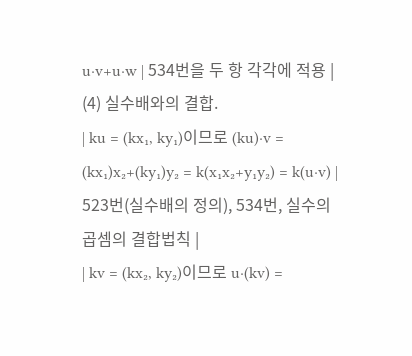u⋅v+u⋅w | 534번을 두 항 각각에 적용 |
(4) 실수배와의 결합.
| ku = (kx₁, ky₁)이므로 (ku)⋅v = (kx₁)x₂+(ky₁)y₂ = k(x₁x₂+y₁y₂) = k(u⋅v) | 523번(실수배의 정의), 534번, 실수의 곱셈의 결합법칙 |
| kv = (kx₂, ky₂)이므로 u⋅(kv) =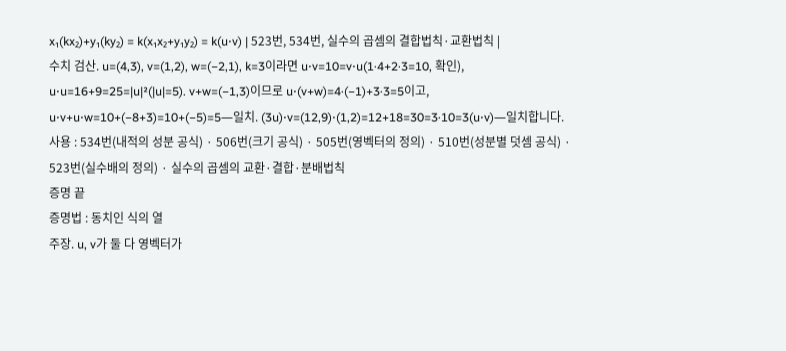x₁(kx₂)+y₁(ky₂) = k(x₁x₂+y₁y₂) = k(u⋅v) | 523번, 534번, 실수의 곱셈의 결합법칙·교환법칙 |
수치 검산. u=(4,3), v=(1,2), w=(−2,1), k=3이라면 u⋅v=10=v⋅u(1·4+2·3=10, 확인), u⋅u=16+9=25=|u|²(|u|=5). v+w=(−1,3)이므로 u⋅(v+w)=4·(−1)+3·3=5이고, u⋅v+u⋅w=10+(−8+3)=10+(−5)=5―일치. (3u)⋅v=(12,9)⋅(1,2)=12+18=30=3·10=3(u⋅v)―일치합니다.
사용 : 534번(내적의 성분 공식) · 506번(크기 공식) · 505번(영벡터의 정의) · 510번(성분별 덧셈 공식) · 523번(실수배의 정의) · 실수의 곱셈의 교환·결합·분배법칙
증명 끝
증명법 : 동치인 식의 열
주장. u, v가 둘 다 영벡터가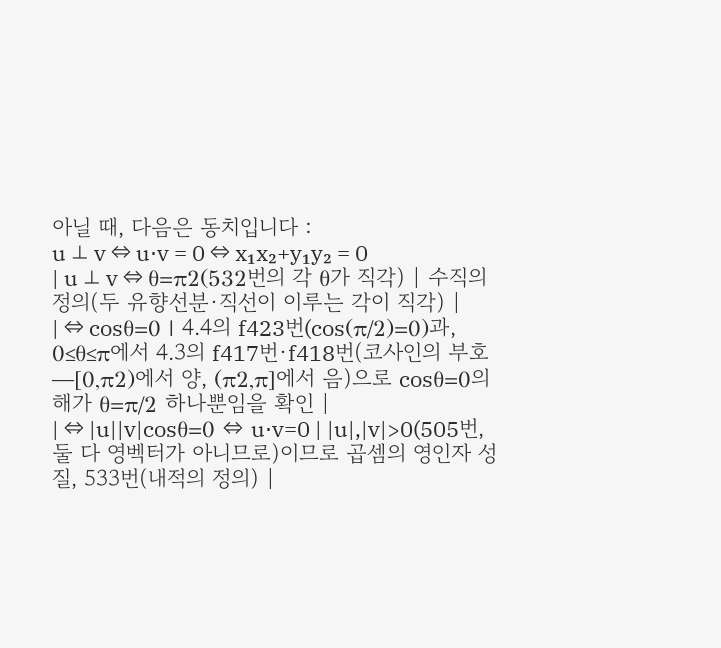아닐 때, 다음은 동치입니다 :
u ⊥ v ⇔ u⋅v = 0 ⇔ x₁x₂+y₁y₂ = 0
| u ⊥ v ⇔ θ=π2(532번의 각 θ가 직각) | 수직의 정의(두 유향선분·직선이 이루는 각이 직각) |
| ⇔ cosθ=0 | 4.4의 f423번(cos(π/2)=0)과, 0≤θ≤π에서 4.3의 f417번·f418번(코사인의 부호―[0,π2)에서 양, (π2,π]에서 음)으로 cosθ=0의 해가 θ=π/2 하나뿐임을 확인 |
| ⇔ |u||v|cosθ=0 ⇔ u⋅v=0 | |u|,|v|>0(505번, 둘 다 영벡터가 아니므로)이므로 곱셈의 영인자 성질, 533번(내적의 정의) |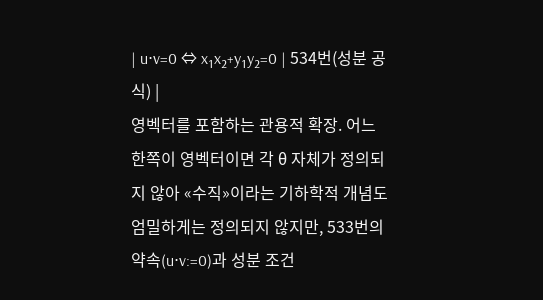| u⋅v=0 ⇔ x₁x₂+y₁y₂=0 | 534번(성분 공식) |
영벡터를 포함하는 관용적 확장. 어느 한쪽이 영벡터이면 각 θ 자체가 정의되지 않아 «수직»이라는 기하학적 개념도 엄밀하게는 정의되지 않지만, 533번의 약속(u⋅v:=0)과 성분 조건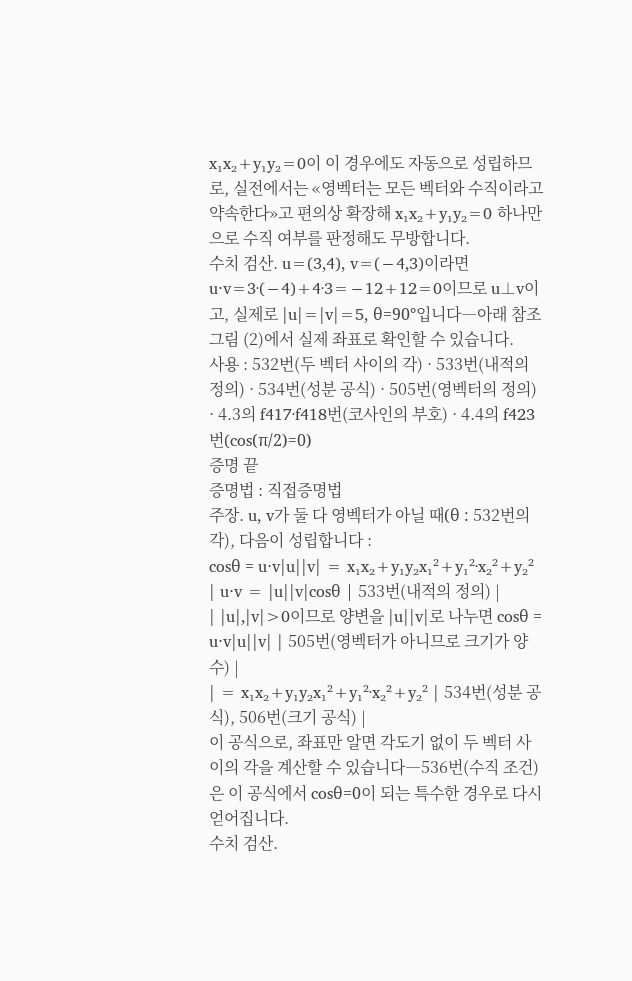x₁x₂+y₁y₂=0이 이 경우에도 자동으로 성립하므로, 실전에서는 «영벡터는 모든 벡터와 수직이라고 약속한다»고 편의상 확장해 x₁x₂+y₁y₂=0 하나만으로 수직 여부를 판정해도 무방합니다.
수치 검산. u=(3,4), v=(−4,3)이라면 u⋅v=3·(−4)+4·3=−12+12=0이므로 u⊥v이고, 실제로 |u|=|v|=5, θ=90°입니다―아래 참조 그림 (2)에서 실제 좌표로 확인할 수 있습니다.
사용 : 532번(두 벡터 사이의 각) · 533번(내적의 정의) · 534번(성분 공식) · 505번(영벡터의 정의) · 4.3의 f417·f418번(코사인의 부호) · 4.4의 f423번(cos(π/2)=0)
증명 끝
증명법 : 직접증명법
주장. u, v가 둘 다 영벡터가 아닐 때(θ : 532번의 각), 다음이 성립합니다 :
cosθ = u⋅v|u||v| = x₁x₂+y₁y₂x₁²+y₁²·x₂²+y₂²
| u⋅v = |u||v|cosθ | 533번(내적의 정의) |
| |u|,|v|>0이므로 양변을 |u||v|로 나누면 cosθ = u⋅v|u||v| | 505번(영벡터가 아니므로 크기가 양수) |
| = x₁x₂+y₁y₂x₁²+y₁²·x₂²+y₂² | 534번(성분 공식), 506번(크기 공식) |
이 공식으로, 좌표만 알면 각도기 없이 두 벡터 사이의 각을 계산할 수 있습니다―536번(수직 조건)은 이 공식에서 cosθ=0이 되는 특수한 경우로 다시 얻어집니다.
수치 검산.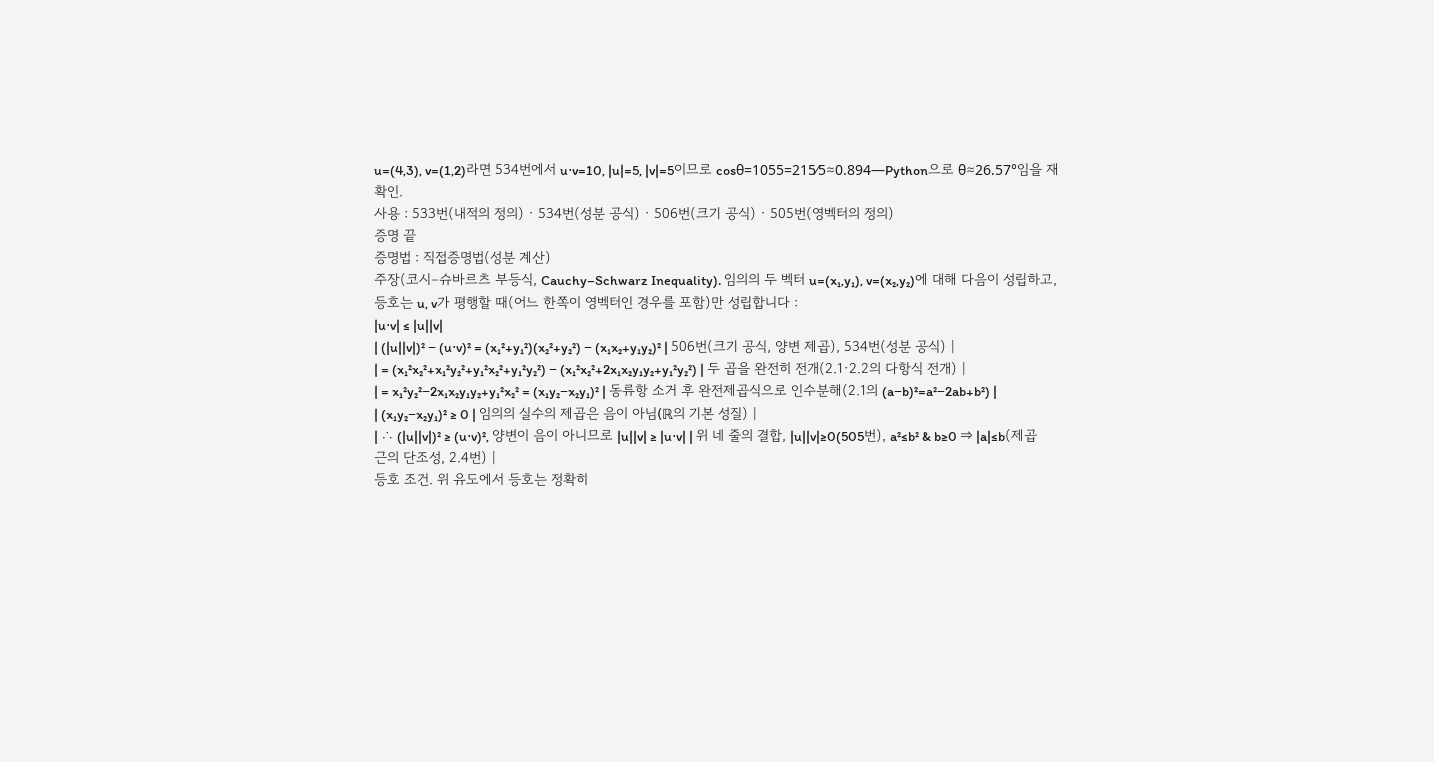u=(4,3), v=(1,2)라면 534번에서 u⋅v=10, |u|=5, |v|=5이므로 cosθ=1055=215⁄5≈0.894―Python으로 θ≈26.57°임을 재확인.
사용 : 533번(내적의 정의) · 534번(성분 공식) · 506번(크기 공식) · 505번(영벡터의 정의)
증명 끝
증명법 : 직접증명법(성분 계산)
주장(코시–슈바르츠 부등식, Cauchy–Schwarz Inequality). 임의의 두 벡터 u=(x₁,y₁), v=(x₂,y₂)에 대해 다음이 성립하고, 등호는 u, v가 평행할 때(어느 한쪽이 영벡터인 경우를 포함)만 성립합니다 :
|u⋅v| ≤ |u||v|
| (|u||v|)² − (u⋅v)² = (x₁²+y₁²)(x₂²+y₂²) − (x₁x₂+y₁y₂)² | 506번(크기 공식, 양변 제곱), 534번(성분 공식) |
| = (x₁²x₂²+x₁²y₂²+y₁²x₂²+y₁²y₂²) − (x₁²x₂²+2x₁x₂y₁y₂+y₁²y₂²) | 두 곱을 완전히 전개(2.1·2.2의 다항식 전개) |
| = x₁²y₂²−2x₁x₂y₁y₂+y₁²x₂² = (x₁y₂−x₂y₁)² | 동류항 소거 후 완전제곱식으로 인수분해(2.1의 (a−b)²=a²−2ab+b²) |
| (x₁y₂−x₂y₁)² ≥ 0 | 임의의 실수의 제곱은 음이 아님(ℝ의 기본 성질) |
| ∴ (|u||v|)² ≥ (u⋅v)², 양변이 음이 아니므로 |u||v| ≥ |u⋅v| | 위 네 줄의 결합, |u||v|≥0(505번), a²≤b² & b≥0 ⇒ |a|≤b(제곱근의 단조성, 2.4번) |
등호 조건. 위 유도에서 등호는 정확히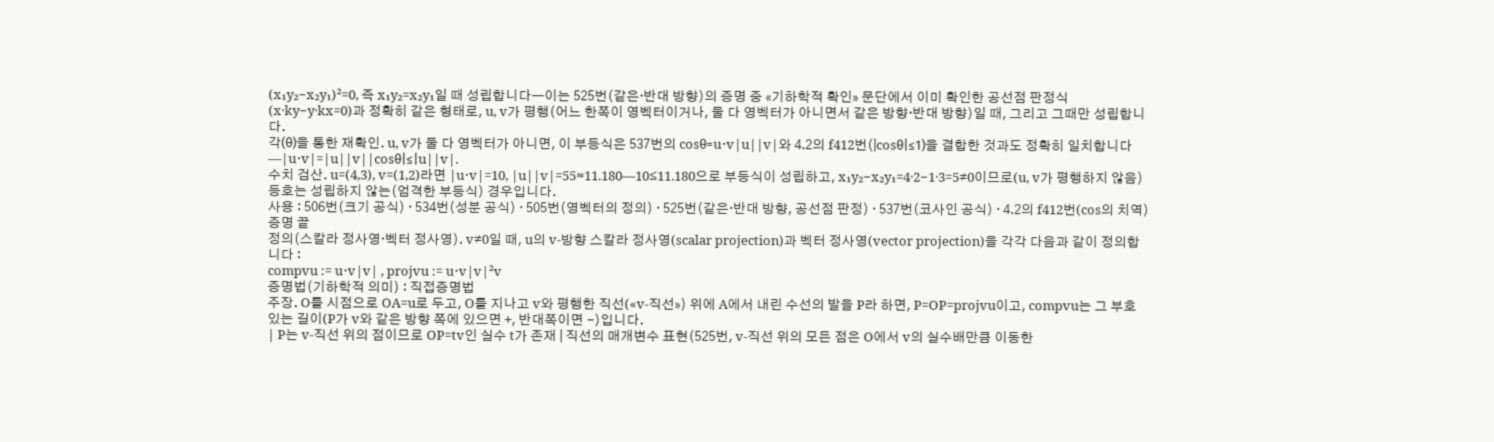(x₁y₂−x₂y₁)²=0, 즉 x₁y₂=x₂y₁일 때 성립합니다―이는 525번(같은·반대 방향)의 증명 중 «기하학적 확인» 문단에서 이미 확인한 공선점 판정식(x·ky−y·kx=0)과 정확히 같은 형태로, u, v가 평행(어느 한쪽이 영벡터이거나, 둘 다 영벡터가 아니면서 같은 방향·반대 방향)일 때, 그리고 그때만 성립합니다.
각(θ)을 통한 재확인. u, v가 둘 다 영벡터가 아니면, 이 부등식은 537번의 cosθ=u⋅v|u||v|와 4.2의 f412번(|cosθ|≤1)을 결합한 것과도 정확히 일치합니다―|u⋅v|=|u||v||cosθ|≤|u||v|.
수치 검산. u=(4,3), v=(1,2)라면 |u⋅v|=10, |u||v|=55≈11.180―10≤11.180으로 부등식이 성립하고, x₁y₂−x₂y₁=4·2−1·3=5≠0이므로(u, v가 평행하지 않음) 등호는 성립하지 않는(엄격한 부등식) 경우입니다.
사용 : 506번(크기 공식) · 534번(성분 공식) · 505번(영벡터의 정의) · 525번(같은·반대 방향, 공선점 판정) · 537번(코사인 공식) · 4.2의 f412번(cos의 치역)
증명 끝
정의(스칼라 정사영·벡터 정사영). v≠0일 때, u의 v-방향 스칼라 정사영(scalar projection)과 벡터 정사영(vector projection)을 각각 다음과 같이 정의합니다 :
compvu := u⋅v|v| , projvu := u⋅v|v|²v
증명법(기하학적 의미) : 직접증명법
주장. O를 시점으로 OA=u로 두고, O를 지나고 v와 평행한 직선(«v-직선») 위에 A에서 내린 수선의 발을 P라 하면, P=OP=projvu이고, compvu는 그 부호 있는 길이(P가 v와 같은 방향 쪽에 있으면 +, 반대쪽이면 −)입니다.
| P는 v-직선 위의 점이므로 OP=tv인 실수 t가 존재 | 직선의 매개변수 표현(525번, v-직선 위의 모든 점은 O에서 v의 실수배만큼 이동한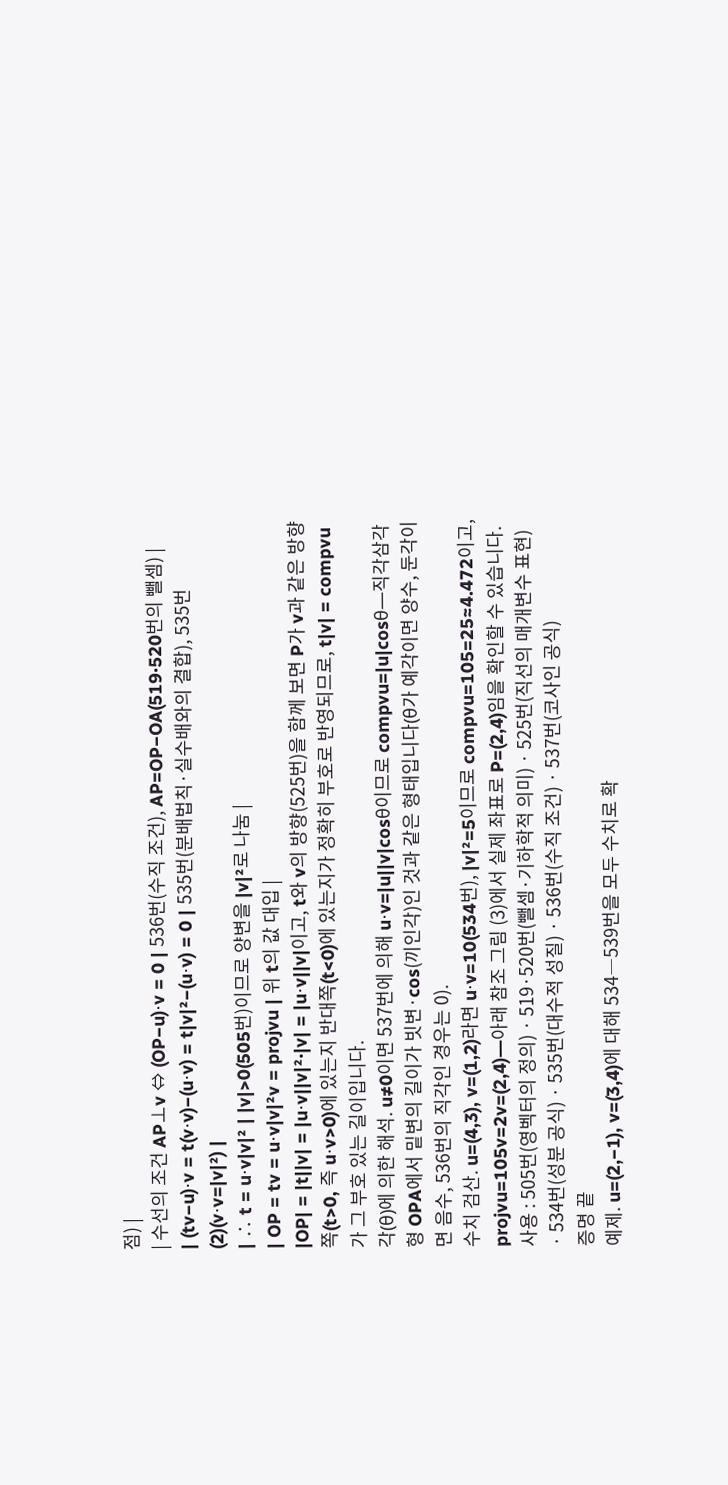점) |
| 수선의 조건 AP⊥v ⇔ (OP−u)⋅v = 0 | 536번(수직 조건), AP=OP−OA(519·520번의 뺄셈) |
| (tv−u)⋅v = t(v⋅v)−(u⋅v) = t|v|²−(u⋅v) = 0 | 535번(분배법칙·실수배와의 결합), 535번(2)(v⋅v=|v|²) |
| ∴ t = u⋅v|v|² | |v|>0(505번)이므로 양변을 |v|²로 나눔 |
| OP = tv = u⋅v|v|²v = projvu | 위 t의 값 대입 |
|OP| = |t||v| = |u⋅v||v|²·|v| = |u⋅v||v|이고, t와 v의 방향(525번)을 함께 보면 P가 v과 같은 방향 쪽(t>0, 즉 u⋅v>0)에 있는지 반대쪽(t<0)에 있는지가 정확히 부호로 반영되므로, t|v| = compvu가 그 부호 있는 길이입니다.
각(θ)에 의한 해석. u≠0이면 537번에 의해 u⋅v=|u||v|cosθ이므로 compvu=|u|cosθ―직각삼각형 OPA에서 밑변의 길이가 빗변·cos(끼인각)인 것과 같은 형태입니다(θ가 예각이면 양수, 둔각이면 음수, 536번의 직각인 경우는 0).
수치 검산. u=(4,3), v=(1,2)라면 u⋅v=10(534번), |v|²=5이므로 compvu=105=25≈4.472이고, projvu=105v=2v=(2,4)―아래 참조 그림 (3)에서 실제 좌표로 P=(2,4)임을 확인할 수 있습니다.
사용 : 505번(영벡터의 정의) · 519·520번(뺄셈·기하학적 의미) · 525번(직선의 매개변수 표현) · 534번(성분 공식) · 535번(대수적 성질) · 536번(수직 조건) · 537번(코사인 공식)
증명 끝
예제. u=(2,−1), v=(3,4)에 대해 534―539번을 모두 수치로 확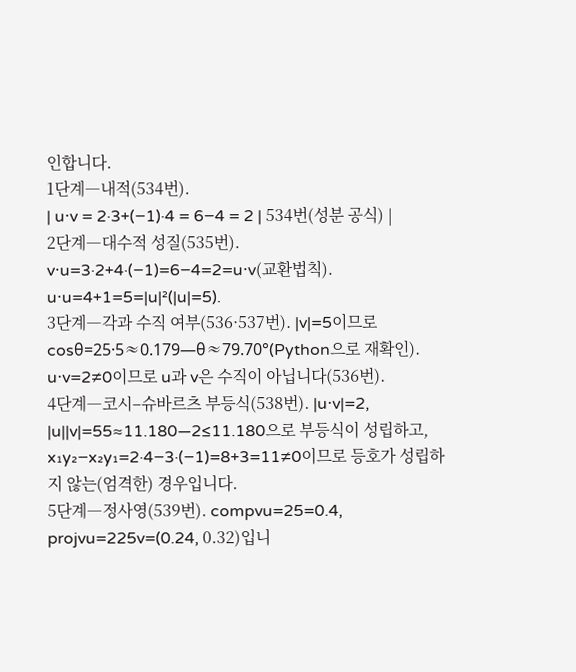인합니다.
1단계―내적(534번).
| u⋅v = 2·3+(−1)·4 = 6−4 = 2 | 534번(성분 공식) |
2단계―대수적 성질(535번). v⋅u=3·2+4·(−1)=6−4=2=u⋅v(교환법칙). u⋅u=4+1=5=|u|²(|u|=5).
3단계―각과 수직 여부(536·537번). |v|=5이므로 cosθ=25·5≈0.179―θ≈79.70°(Python으로 재확인). u⋅v=2≠0이므로 u과 v은 수직이 아닙니다(536번).
4단계―코시–슈바르츠 부등식(538번). |u⋅v|=2, |u||v|=55≈11.180―2≤11.180으로 부등식이 성립하고, x₁y₂−x₂y₁=2·4−3·(−1)=8+3=11≠0이므로 등호가 성립하지 않는(엄격한) 경우입니다.
5단계―정사영(539번). compvu=25=0.4, projvu=225v=(0.24, 0.32)입니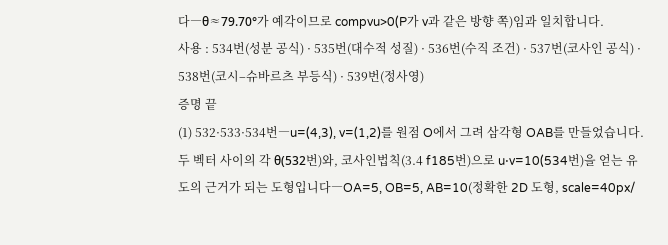다―θ≈79.70°가 예각이므로 compvu>0(P가 v과 같은 방향 쪽)임과 일치합니다.
사용 : 534번(성분 공식) · 535번(대수적 성질) · 536번(수직 조건) · 537번(코사인 공식) · 538번(코시–슈바르츠 부등식) · 539번(정사영)
증명 끝
(1) 532·533·534번―u=(4,3), v=(1,2)를 원점 O에서 그려 삼각형 OAB를 만들었습니다. 두 벡터 사이의 각 θ(532번)와, 코사인법칙(3.4 f185번)으로 u⋅v=10(534번)을 얻는 유도의 근거가 되는 도형입니다―OA=5, OB=5, AB=10(정확한 2D 도형, scale=40px/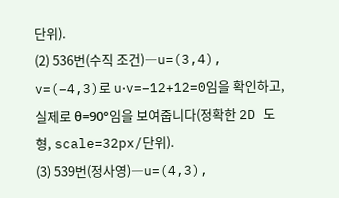단위).
(2) 536번(수직 조건)―u=(3,4), v=(−4,3)로 u⋅v=−12+12=0임을 확인하고, 실제로 θ=90°임을 보여줍니다(정확한 2D 도형, scale=32px/단위).
(3) 539번(정사영)―u=(4,3),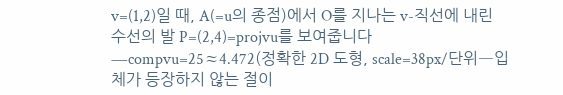v=(1,2)일 때, A(=u의 종점)에서 O를 지나는 v-직선에 내린 수선의 발 P=(2,4)=projvu를 보여줍니다―compvu=25≈4.472(정확한 2D 도형, scale=38px/단위―입체가 등장하지 않는 절이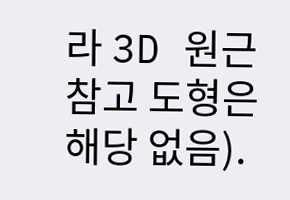라 3D 원근 참고 도형은 해당 없음).